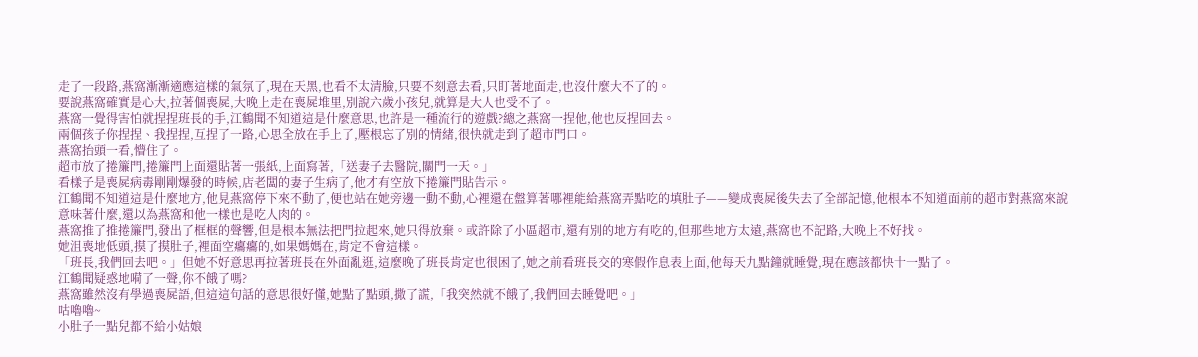走了一段路,燕窩漸漸適應這樣的氣氛了,現在天黑,也看不太清臉,只要不刻意去看,只盯著地面走,也沒什麼大不了的。
要說燕窩確實是心大,拉著個喪屍,大晚上走在喪屍堆里,別說六歲小孩兒,就算是大人也受不了。
燕窩一覺得害怕就捏捏班長的手,江鶴聞不知道這是什麼意思,也許是一種流行的遊戲?總之燕窩一捏他,他也反捏回去。
兩個孩子你捏捏、我捏捏,互捏了一路,心思全放在手上了,壓根忘了別的情緒,很快就走到了超市門口。
燕窩抬頭一看,懵住了。
超市放了捲簾門,捲簾門上面還貼著一張紙,上面寫著,「送妻子去醫院,關門一天。」
看樣子是喪屍病毒剛剛爆發的時候,店老闆的妻子生病了,他才有空放下捲簾門貼告示。
江鶴聞不知道這是什麼地方,他見燕窩停下來不動了,便也站在她旁邊一動不動,心裡還在盤算著哪裡能給燕窩弄點吃的填肚子——變成喪屍後失去了全部記憶,他根本不知道面前的超市對燕窩來說意味著什麼,還以為燕窩和他一樣也是吃人肉的。
燕窩推了推捲簾門,發出了框框的聲響,但是根本無法把門拉起來,她只得放棄。或許除了小區超市,還有別的地方有吃的,但那些地方太遠,燕窩也不記路,大晚上不好找。
她沮喪地低頭,摸了摸肚子,裡面空癟癟的,如果媽媽在,肯定不會這樣。
「班長,我們回去吧。」但她不好意思再拉著班長在外面亂逛,這麼晚了班長肯定也很困了,她之前看班長交的寒假作息表上面,他每天九點鐘就睡覺,現在應該都快十一點了。
江鶴聞疑惑地嗬了一聲,你不餓了嗎?
燕窩雖然沒有學過喪屍語,但這這句話的意思很好懂,她點了點頭,撒了謊,「我突然就不餓了,我們回去睡覺吧。」
咕嚕嚕~
小肚子一點兒都不給小姑娘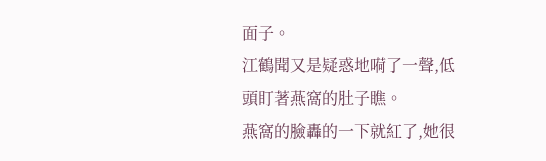面子。
江鶴聞又是疑惑地嗬了一聲,低頭盯著燕窩的肚子瞧。
燕窩的臉轟的一下就紅了,她很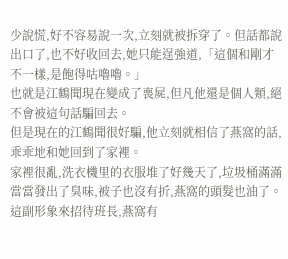少說慌,好不容易說一次,立刻就被拆穿了。但話都說出口了,也不好收回去,她只能逞強道,「這個和剛才不一樣,是飽得咕嚕嚕。」
也就是江鶴聞現在變成了喪屍,但凡他還是個人類,絕不會被這句話騙回去。
但是現在的江鶴聞很好騙,他立刻就相信了燕窩的話,乖乖地和她回到了家裡。
家裡很亂,洗衣機里的衣服堆了好幾天了,垃圾桶滿滿當當發出了臭味,被子也沒有折,燕窩的頭髮也油了。
這副形象來招待班長,燕窩有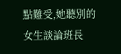點難受,她聽別的女生談論班長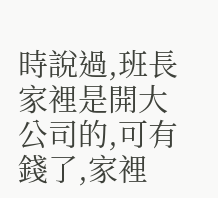時說過,班長家裡是開大公司的,可有錢了,家裡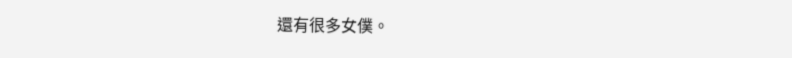還有很多女僕。